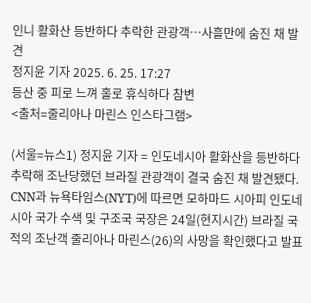인니 활화산 등반하다 추락한 관광객…사흘만에 숨진 채 발견
정지윤 기자 2025. 6. 25. 17:27
등산 중 피로 느껴 홀로 휴식하다 참변
<출처=줄리아나 마린스 인스타그램>

(서울=뉴스1) 정지윤 기자 = 인도네시아 활화산을 등반하다 추락해 조난당했던 브라질 관광객이 결국 숨진 채 발견됐다.
CNN과 뉴욕타임스(NYT)에 따르면 모하마드 시아피 인도네시아 국가 수색 및 구조국 국장은 24일(현지시간) 브라질 국적의 조난객 줄리아나 마린스(26)의 사망을 확인했다고 발표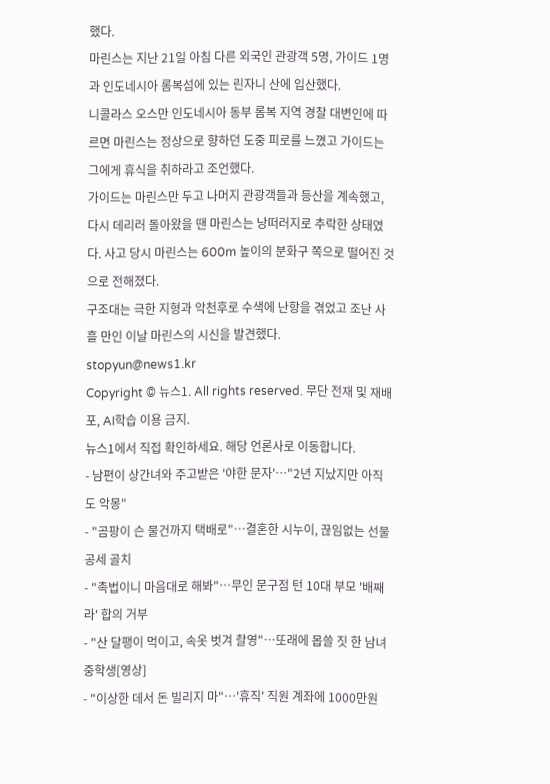했다.
마린스는 지난 21일 아침 다른 외국인 관광객 5명, 가이드 1명과 인도네시아 롬복섬에 있는 린자니 산에 입산했다.
니콜라스 오스만 인도네시아 동부 롬복 지역 경찰 대변인에 따르면 마린스는 정상으로 향하던 도중 피로를 느꼈고 가이드는 그에게 휴식을 취하라고 조언했다.
가이드는 마린스만 두고 나머지 관광객들과 등산을 계속했고, 다시 데리러 돌아왔을 땐 마린스는 낭떠러지로 추락한 상태였다. 사고 당시 마린스는 600m 높이의 분화구 쪽으로 떨어진 것으로 전해졌다.
구조대는 극한 지형과 악천후로 수색에 난항을 겪었고 조난 사흘 만인 이날 마린스의 시신을 발견했다.
stopyun@news1.kr
Copyright © 뉴스1. All rights reserved. 무단 전재 및 재배포, AI학습 이용 금지.
뉴스1에서 직접 확인하세요. 해당 언론사로 이동합니다.
- 남편이 상간녀와 주고받은 '야한 문자'…"2년 지났지만 아직도 악몽"
- "곰팡이 슨 물건까지 택배로"…결혼한 시누이, 끊임없는 선물 공세 골치
- "촉법이니 마음대로 해봐"…무인 문구점 턴 10대 부모 '배째라' 합의 거부
- "산 달팽이 먹이고, 속옷 벗겨 촬영"…또래에 몹쓸 짓 한 남녀 중학생[영상]
- "이상한 데서 돈 빌리지 마"…'휴직' 직원 계좌에 1000만원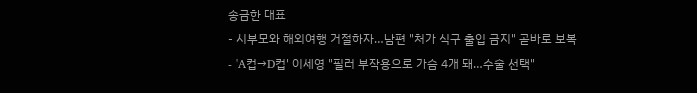송금한 대표
- 시부모와 해외여행 거절하자…남편 "처가 식구 출입 금지" 곧바로 보복
- 'A컵→D컵' 이세영 "필러 부작용으로 가슴 4개 돼…수술 선택"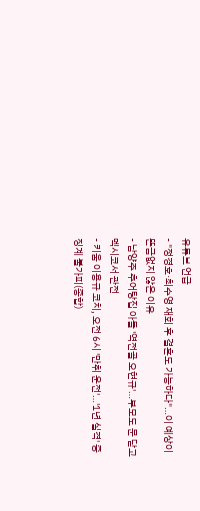유튜브 언급
- "정경호·최수영 재회 후 결혼도 가능하다"…이 예상이 뜬금없지 않은 이유
- 남양주 추어탕집 아들 '역전골 오현규'…부모도 문 닫고 멕시코서 관전
- 키움 이용규 코치, 오전 6시 '만취 운전'…'1년 실격' 중징계 불가피(종합)